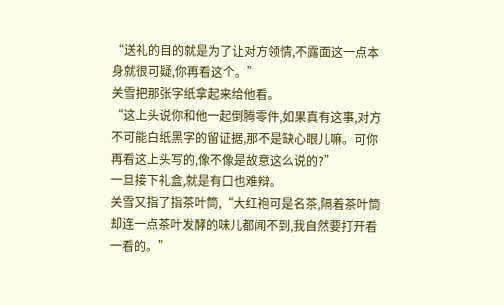“送礼的目的就是为了让对方领情,不露面这一点本身就很可疑,你再看这个。”
关雪把那张字纸拿起来给他看。
“这上头说你和他一起倒腾零件,如果真有这事,对方不可能白纸黑字的留证据,那不是缺心眼儿嘛。可你再看这上头写的,像不像是故意这么说的?”
一旦接下礼盒,就是有口也难辩。
关雪又指了指茶叶筒,“大红袍可是名茶,隔着茶叶筒却连一点茶叶发酵的味儿都闻不到,我自然要打开看一看的。”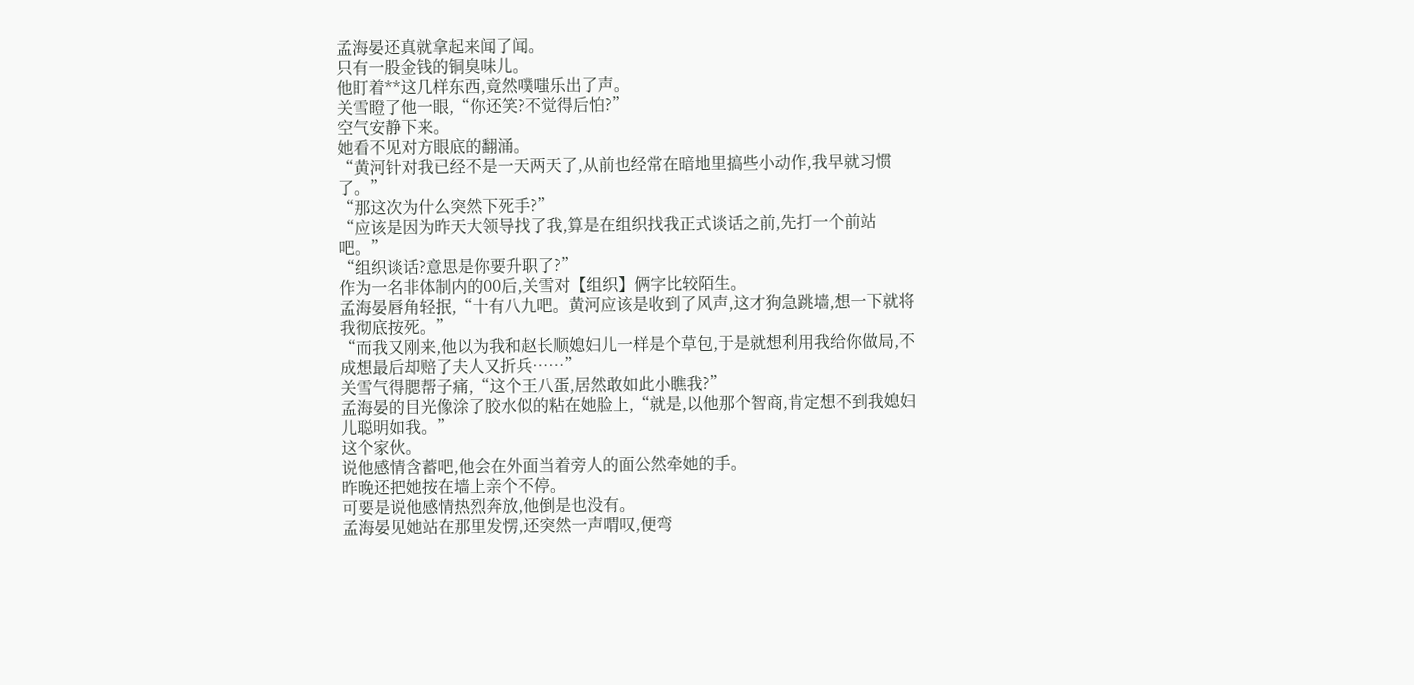孟海晏还真就拿起来闻了闻。
只有一股金钱的铜臭味儿。
他盯着**这几样东西,竟然噗嗤乐出了声。
关雪瞪了他一眼,“你还笑?不觉得后怕?”
空气安静下来。
她看不见对方眼底的翻涌。
“黄河针对我已经不是一天两天了,从前也经常在暗地里搞些小动作,我早就习惯了。”
“那这次为什么突然下死手?”
“应该是因为昨天大领导找了我,算是在组织找我正式谈话之前,先打一个前站吧。”
“组织谈话?意思是你要升职了?”
作为一名非体制内的00后,关雪对【组织】俩字比较陌生。
孟海晏唇角轻抿,“十有八九吧。黄河应该是收到了风声,这才狗急跳墙,想一下就将我彻底按死。”
“而我又刚来,他以为我和赵长顺媳妇儿一样是个草包,于是就想利用我给你做局,不成想最后却赔了夫人又折兵……”
关雪气得腮帮子痛,“这个王八蛋,居然敢如此小瞧我?”
孟海晏的目光像涂了胶水似的粘在她脸上,“就是,以他那个智商,肯定想不到我媳妇儿聪明如我。”
这个家伙。
说他感情含蓄吧,他会在外面当着旁人的面公然牵她的手。
昨晚还把她按在墙上亲个不停。
可要是说他感情热烈奔放,他倒是也没有。
孟海晏见她站在那里发愣,还突然一声喟叹,便弯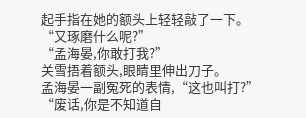起手指在她的额头上轻轻敲了一下。
“又琢磨什么呢?”
“孟海晏,你敢打我?”
关雪捂着额头,眼睛里伸出刀子。
孟海晏一副冤死的表情,“这也叫打?”
“废话,你是不知道自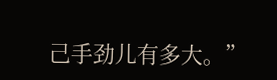己手劲儿有多大。”